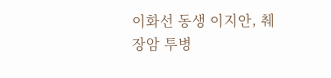이화선 동생 이지안, 췌장암 투병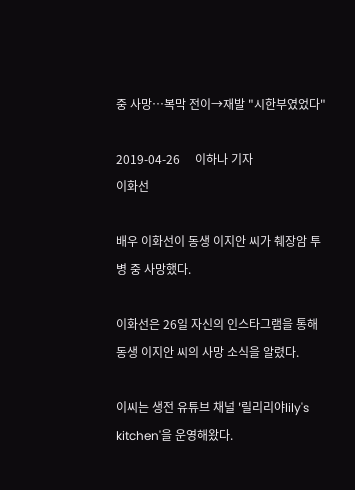중 사망…복막 전이→재발 "시한부였었다"

2019-04-26     이하나 기자
이화선

배우 이화선이 동생 이지안 씨가 췌장암 투병 중 사망했다.

이화선은 26일 자신의 인스타그램을 통해 동생 이지안 씨의 사망 소식을 알렸다.

이씨는 생전 유튜브 채널 '릴리리야lily's kitchen'을 운영해왔다.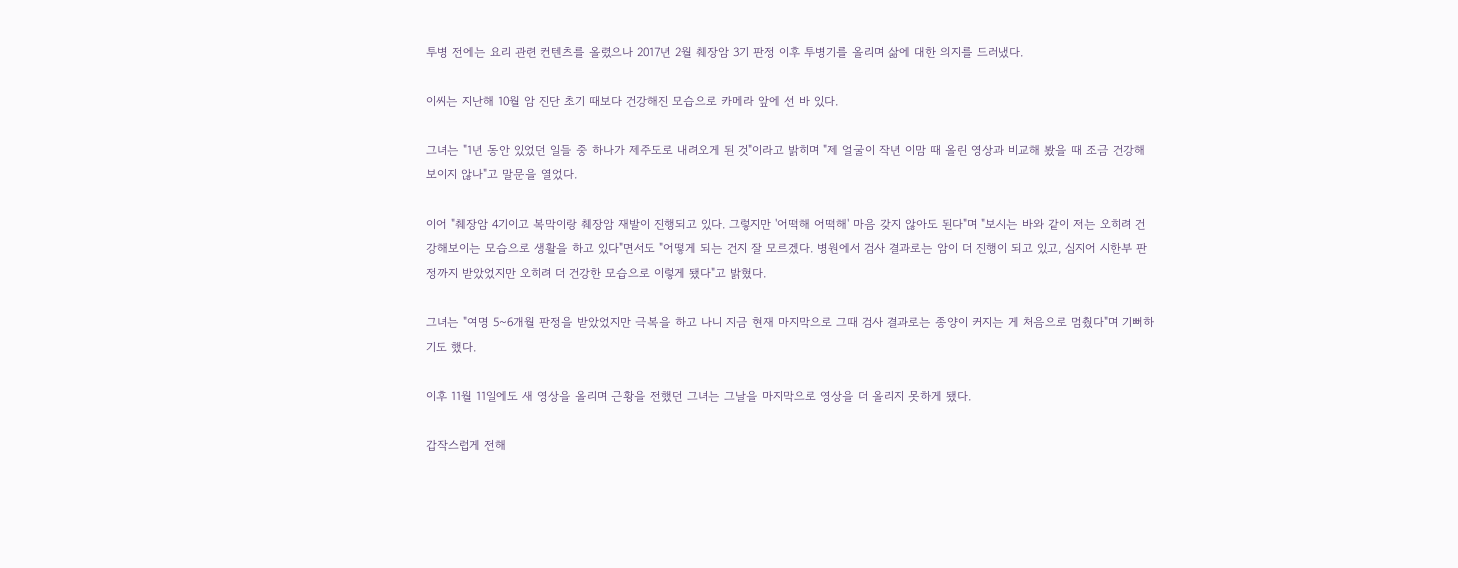투병 전에는 요리 관련 컨텐츠를 올렸으나 2017년 2월 췌장암 3기 판정 이후 투병기를 올리며 삶에 대한 의지를 드러냈다.

이씨는 지난해 10월 암 진단 초기 때보다 건강해진 모습으로 카메라 앞에 선 바 있다.

그녀는 "1년 동안 있었던 일들 중 하나가 제주도로 내려오게 된 것"이라고 밝히며 "제 얼굴이 작년 이맘 때 올린 영상과 비교해 봤을 때 조금 건강해보이지 않나"고 말문을 열었다.

이어 "췌장암 4기이고 복막이랑 췌장암 재발이 진행되고 있다. 그렇지만 '어떡해 어떡해' 마음 갖지 않아도 된다"며 "보시는 바와 같이 저는 오히려 건강해보이는 모습으로 생활을 하고 있다"면서도 "어떻게 되는 건지 잘 모르겠다. 병원에서 검사 결과로는 암이 더 진행이 되고 있고, 심지어 시한부 판정까지 받았었지만 오히려 더 건강한 모습으로 이렇게 됐다"고 밝혔다.

그녀는 "여명 5~6개월 판정을 받았었지만 극복을 하고 나니 지금 현재 마지막으로 그때 검사 결과로는 종양이 커지는 게 처음으로 멈췄다"며 기뻐하기도 했다.

이후 11월 11일에도 새 영상을 올리며 근황을 전했던 그녀는 그날을 마지막으로 영상을 더 올리지 못하게 됐다.

갑작스럽게 전해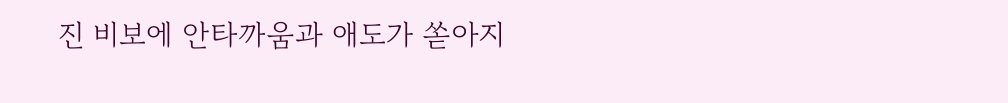진 비보에 안타까움과 애도가 쏟아지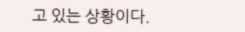고 있는 상황이다.